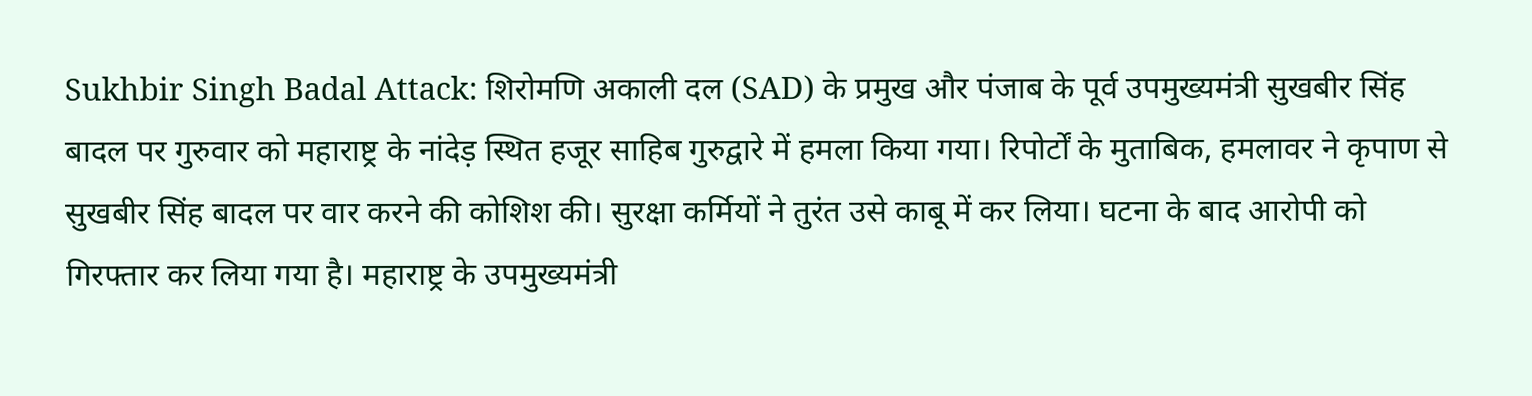Sukhbir Singh Badal Attack: शिरोमणि अकाली दल (SAD) के प्रमुख और पंजाब के पूर्व उपमुख्यमंत्री सुखबीर सिंह बादल पर गुरुवार को महाराष्ट्र के नांदेड़ स्थित हजूर साहिब गुरुद्वारे में हमला किया गया। रिपोर्टों के मुताबिक, हमलावर ने कृपाण से सुखबीर सिंह बादल पर वार करने की कोशिश की। सुरक्षा कर्मियों ने तुरंत उसे काबू में कर लिया। घटना के बाद आरोपी को गिरफ्तार कर लिया गया है। महाराष्ट्र के उपमुख्यमंत्री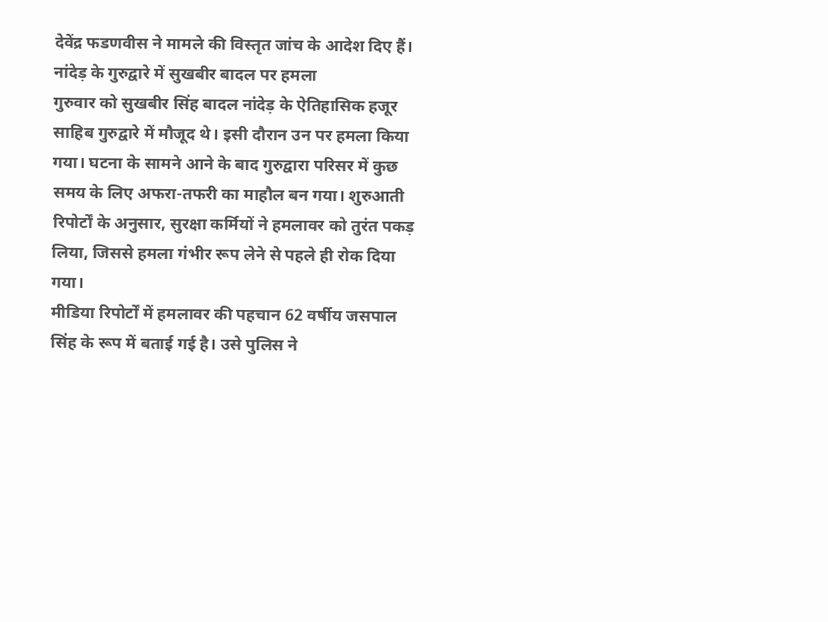देवेंद्र फडणवीस ने मामले की विस्तृत जांच के आदेश दिए हैं।
नांदेड़ के गुरुद्वारे में सुखबीर बादल पर हमला
गुरुवार को सुखबीर सिंह बादल नांदेड़ के ऐतिहासिक हजूर साहिब गुरुद्वारे में मौजूद थे। इसी दौरान उन पर हमला किया गया। घटना के सामने आने के बाद गुरुद्वारा परिसर में कुछ समय के लिए अफरा-तफरी का माहौल बन गया। शुरुआती रिपोर्टों के अनुसार, सुरक्षा कर्मियों ने हमलावर को तुरंत पकड़ लिया, जिससे हमला गंभीर रूप लेने से पहले ही रोक दिया गया।
मीडिया रिपोर्टों में हमलावर की पहचान 62 वर्षीय जसपाल सिंह के रूप में बताई गई है। उसे पुलिस ने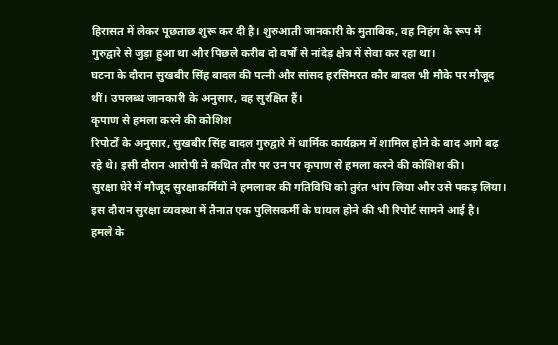हिरासत में लेकर पूछताछ शुरू कर दी है। शुरुआती जानकारी के मुताबिक, वह निहंग के रूप में गुरुद्वारे से जुड़ा हुआ था और पिछले करीब दो वर्षों से नांदेड़ क्षेत्र में सेवा कर रहा था।
घटना के दौरान सुखबीर सिंह बादल की पत्नी और सांसद हरसिमरत कौर बादल भी मौके पर मौजूद थीं। उपलब्ध जानकारी के अनुसार, वह सुरक्षित हैं।
कृपाण से हमला करने की कोशिश
रिपोर्टों के अनुसार, सुखबीर सिंह बादल गुरुद्वारे में धार्मिक कार्यक्रम में शामिल होने के बाद आगे बढ़ रहे थे। इसी दौरान आरोपी ने कथित तौर पर उन पर कृपाण से हमला करने की कोशिश की।
सुरक्षा घेरे में मौजूद सुरक्षाकर्मियों ने हमलावर की गतिविधि को तुरंत भांप लिया और उसे पकड़ लिया। इस दौरान सुरक्षा व्यवस्था में तैनात एक पुलिसकर्मी के घायल होने की भी रिपोर्ट सामने आई है।
हमले के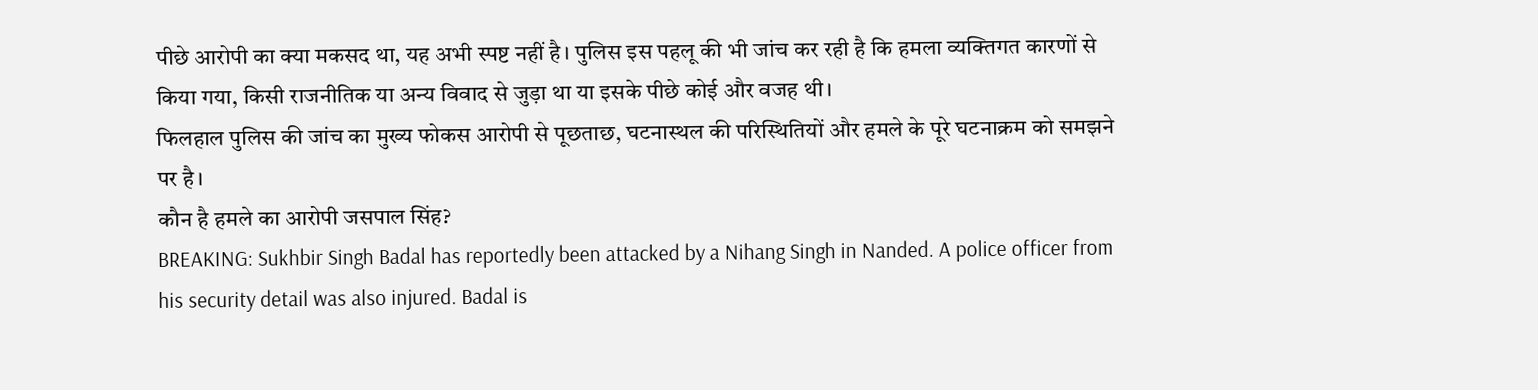पीछे आरोपी का क्या मकसद था, यह अभी स्पष्ट नहीं है। पुलिस इस पहलू की भी जांच कर रही है कि हमला व्यक्तिगत कारणों से किया गया, किसी राजनीतिक या अन्य विवाद से जुड़ा था या इसके पीछे कोई और वजह थी।
फिलहाल पुलिस की जांच का मुख्य फोकस आरोपी से पूछताछ, घटनास्थल की परिस्थितियों और हमले के पूरे घटनाक्रम को समझने पर है।
कौन है हमले का आरोपी जसपाल सिंह?
BREAKING: Sukhbir Singh Badal has reportedly been attacked by a Nihang Singh in Nanded. A police officer from his security detail was also injured. Badal is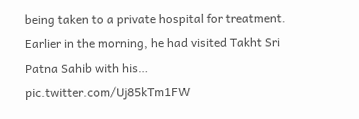being taken to a private hospital for treatment.
Earlier in the morning, he had visited Takht Sri Patna Sahib with his… pic.twitter.com/Uj85kTm1FW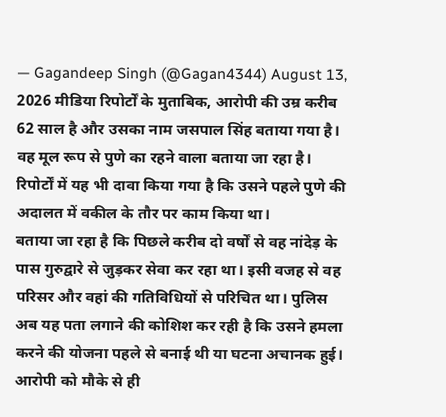— Gagandeep Singh (@Gagan4344) August 13, 2026 मीडिया रिपोर्टों के मुताबिक, आरोपी की उम्र करीब 62 साल है और उसका नाम जसपाल सिंह बताया गया है। वह मूल रूप से पुणे का रहने वाला बताया जा रहा है। रिपोर्टों में यह भी दावा किया गया है कि उसने पहले पुणे की अदालत में वकील के तौर पर काम किया था।
बताया जा रहा है कि पिछले करीब दो वर्षों से वह नांदेड़ के पास गुरुद्वारे से जुड़कर सेवा कर रहा था। इसी वजह से वह परिसर और वहां की गतिविधियों से परिचित था। पुलिस अब यह पता लगाने की कोशिश कर रही है कि उसने हमला करने की योजना पहले से बनाई थी या घटना अचानक हुई।
आरोपी को मौके से ही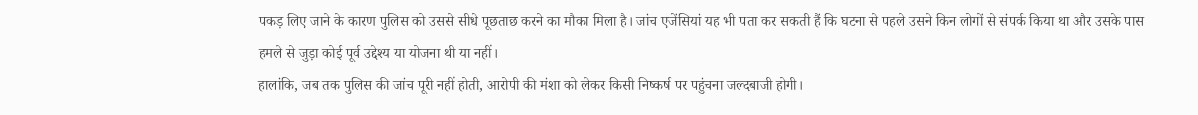पकड़ लिए जाने के कारण पुलिस को उससे सीधे पूछताछ करने का मौका मिला है। जांच एजेंसियां यह भी पता कर सकती हैं कि घटना से पहले उसने किन लोगों से संपर्क किया था और उसके पास हमले से जुड़ा कोई पूर्व उद्देश्य या योजना थी या नहीं।
हालांकि, जब तक पुलिस की जांच पूरी नहीं होती, आरोपी की मंशा को लेकर किसी निष्कर्ष पर पहुंचना जल्दबाजी होगी।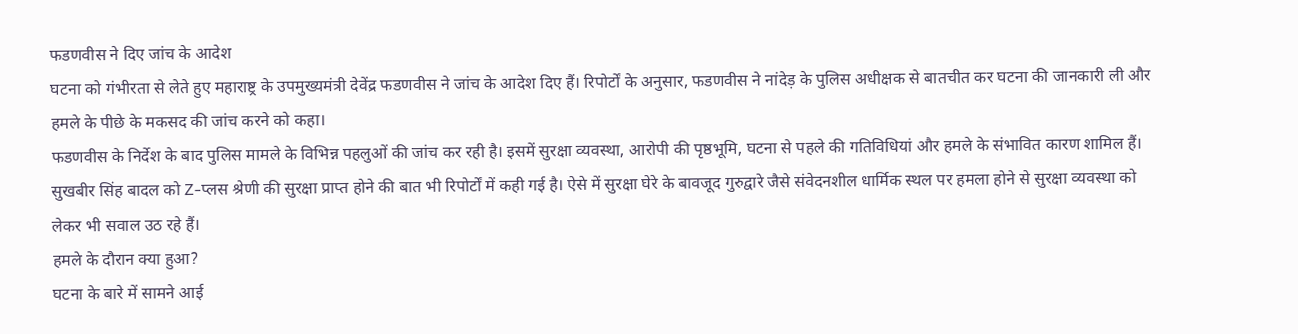फडणवीस ने दिए जांच के आदेश
घटना को गंभीरता से लेते हुए महाराष्ट्र के उपमुख्यमंत्री देवेंद्र फडणवीस ने जांच के आदेश दिए हैं। रिपोर्टों के अनुसार, फडणवीस ने नांदेड़ के पुलिस अधीक्षक से बातचीत कर घटना की जानकारी ली और हमले के पीछे के मकसद की जांच करने को कहा।
फडणवीस के निर्देश के बाद पुलिस मामले के विभिन्न पहलुओं की जांच कर रही है। इसमें सुरक्षा व्यवस्था, आरोपी की पृष्ठभूमि, घटना से पहले की गतिविधियां और हमले के संभावित कारण शामिल हैं।
सुखबीर सिंह बादल को Z-प्लस श्रेणी की सुरक्षा प्राप्त होने की बात भी रिपोर्टों में कही गई है। ऐसे में सुरक्षा घेरे के बावजूद गुरुद्वारे जैसे संवेदनशील धार्मिक स्थल पर हमला होने से सुरक्षा व्यवस्था को लेकर भी सवाल उठ रहे हैं।
हमले के दौरान क्या हुआ?
घटना के बारे में सामने आई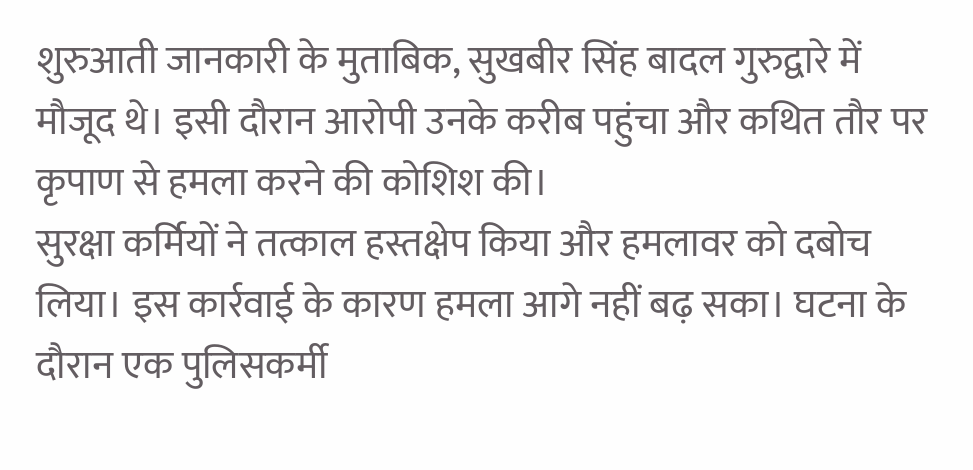शुरुआती जानकारी के मुताबिक, सुखबीर सिंह बादल गुरुद्वारे में मौजूद थे। इसी दौरान आरोपी उनके करीब पहुंचा और कथित तौर पर कृपाण से हमला करने की कोशिश की।
सुरक्षा कर्मियों ने तत्काल हस्तक्षेप किया और हमलावर को दबोच लिया। इस कार्रवाई के कारण हमला आगे नहीं बढ़ सका। घटना के दौरान एक पुलिसकर्मी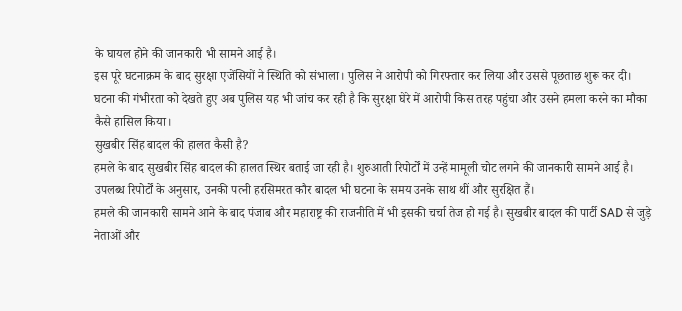के घायल होने की जानकारी भी सामने आई है।
इस पूरे घटनाक्रम के बाद सुरक्षा एजेंसियों ने स्थिति को संभाला। पुलिस ने आरोपी को गिरफ्तार कर लिया और उससे पूछताछ शुरू कर दी।
घटना की गंभीरता को देखते हुए अब पुलिस यह भी जांच कर रही है कि सुरक्षा घेरे में आरोपी किस तरह पहुंचा और उसने हमला करने का मौका कैसे हासिल किया।
सुखबीर सिंह बादल की हालत कैसी है?
हमले के बाद सुखबीर सिंह बादल की हालत स्थिर बताई जा रही है। शुरुआती रिपोर्टों में उन्हें मामूली चोट लगने की जानकारी सामने आई है। उपलब्ध रिपोर्टों के अनुसार, उनकी पत्नी हरसिमरत कौर बादल भी घटना के समय उनके साथ थीं और सुरक्षित हैं।
हमले की जानकारी सामने आने के बाद पंजाब और महाराष्ट्र की राजनीति में भी इसकी चर्चा तेज हो गई है। सुखबीर बादल की पार्टी SAD से जुड़े नेताओं और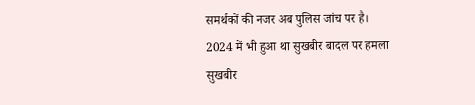समर्थकों की नजर अब पुलिस जांच पर है।
2024 में भी हुआ था सुखबीर बादल पर हमला
सुखबीर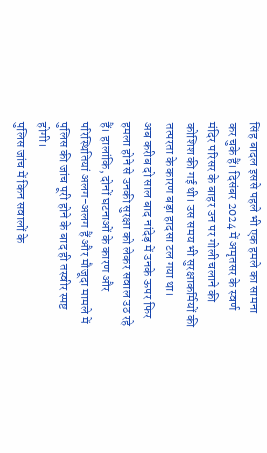सिंह बादल इससे पहले भी एक हमले का सामना कर चुके हैं। दिसंबर 2024 में अमृतसर के स्वर्ण मंदिर परिसर के बाहर उन पर गोली चलाने की कोशिश की गई थी। उस समय भी सुरक्षाकर्मियों की तत्परता के कारण बड़ा हादसा टल गया था।
अब करीब दो साल बाद नांदेड़ में उनके ऊपर फिर हमला होने से उनकी सुरक्षा को लेकर सवाल उठ रहे हैं। हालांकि, दोनों घटनाओं के कारण और परिस्थितियां अलग-अलग हैं और मौजूदा मामले में पुलिस की जांच पूरी होने के बाद ही तस्वीर स्पष्ट होगी।
पुलिस जांच में किन सवालों के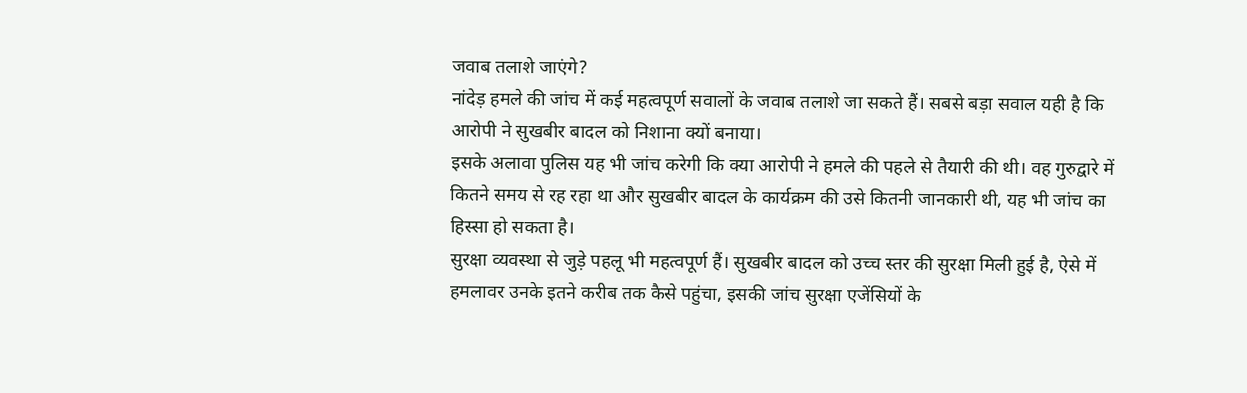जवाब तलाशे जाएंगे?
नांदेड़ हमले की जांच में कई महत्वपूर्ण सवालों के जवाब तलाशे जा सकते हैं। सबसे बड़ा सवाल यही है कि आरोपी ने सुखबीर बादल को निशाना क्यों बनाया।
इसके अलावा पुलिस यह भी जांच करेगी कि क्या आरोपी ने हमले की पहले से तैयारी की थी। वह गुरुद्वारे में कितने समय से रह रहा था और सुखबीर बादल के कार्यक्रम की उसे कितनी जानकारी थी, यह भी जांच का हिस्सा हो सकता है।
सुरक्षा व्यवस्था से जुड़े पहलू भी महत्वपूर्ण हैं। सुखबीर बादल को उच्च स्तर की सुरक्षा मिली हुई है, ऐसे में हमलावर उनके इतने करीब तक कैसे पहुंचा, इसकी जांच सुरक्षा एजेंसियों के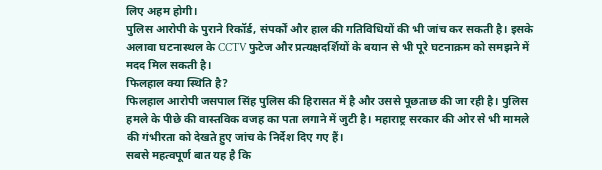लिए अहम होगी।
पुलिस आरोपी के पुराने रिकॉर्ड, संपर्कों और हाल की गतिविधियों की भी जांच कर सकती है। इसके अलावा घटनास्थल के CCTV फुटेज और प्रत्यक्षदर्शियों के बयान से भी पूरे घटनाक्रम को समझने में मदद मिल सकती है।
फिलहाल क्या स्थिति है?
फिलहाल आरोपी जसपाल सिंह पुलिस की हिरासत में है और उससे पूछताछ की जा रही है। पुलिस हमले के पीछे की वास्तविक वजह का पता लगाने में जुटी है। महाराष्ट्र सरकार की ओर से भी मामले की गंभीरता को देखते हुए जांच के निर्देश दिए गए हैं।
सबसे महत्वपूर्ण बात यह है कि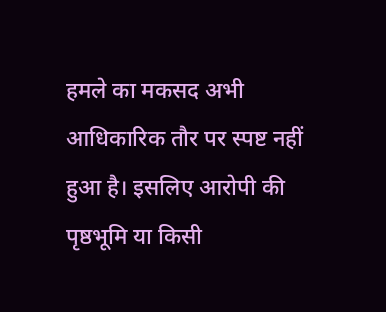हमले का मकसद अभी आधिकारिक तौर पर स्पष्ट नहीं हुआ है। इसलिए आरोपी की पृष्ठभूमि या किसी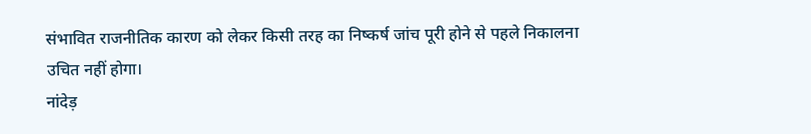संभावित राजनीतिक कारण को लेकर किसी तरह का निष्कर्ष जांच पूरी होने से पहले निकालना उचित नहीं होगा।
नांदेड़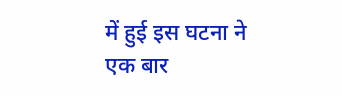में हुई इस घटना ने एक बार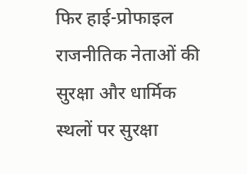फिर हाई-प्रोफाइल राजनीतिक नेताओं की सुरक्षा और धार्मिक स्थलों पर सुरक्षा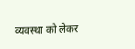व्यवस्था को लेकर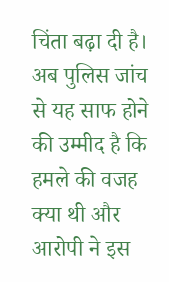चिंता बढ़ा दी है। अब पुलिस जांच से यह साफ होने की उम्मीद है कि हमले की वजह क्या थी और आरोपी ने इस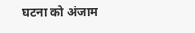घटना को अंजाम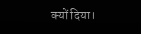क्यों दिया।